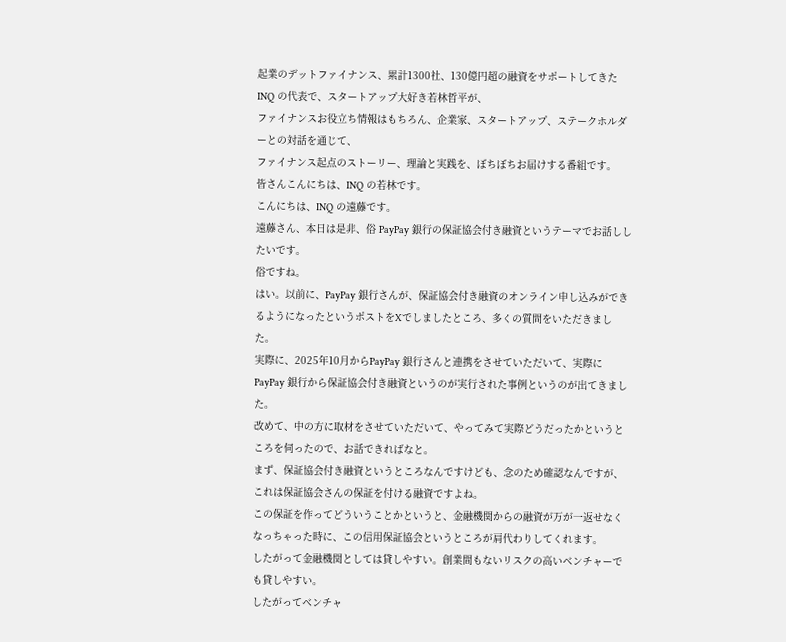起業のデットファイナンス、累計1300社、130億円超の融資をサポートしてきた INQ の代表で、スタートアップ大好き若林哲平が、
ファイナンスお役立ち情報はもちろん、企業家、スタートアップ、ステークホルダーとの対話を通じて、
ファイナンス起点のストーリー、理論と実践を、ぼちぼちお届けする番組です。
皆さんこんにちは、INQ の若林です。
こんにちは、INQ の遠藤です。
遠藤さん、本日は是非、俗 PayPay 銀行の保証協会付き融資というテーマでお話ししたいです。
俗ですね。
はい。以前に、PayPay 銀行さんが、保証協会付き融資のオンライン申し込みができるようになったというポストをXでしましたところ、多くの質問をいただきました。
実際に、2025年10月からPayPay 銀行さんと連携をさせていただいて、実際にPayPay 銀行から保証協会付き融資というのが実行された事例というのが出てきました。
改めて、中の方に取材をさせていただいて、やってみて実際どうだったかというところを伺ったので、お話できればなと。
まず、保証協会付き融資というところなんですけども、念のため確認なんですが、
これは保証協会さんの保証を付ける融資ですよね。
この保証を作ってどういうことかというと、金融機関からの融資が万が一返せなくなっちゃった時に、この信用保証協会というところが肩代わりしてくれます。
したがって金融機関としては貸しやすい。創業間もないリスクの高いベンチャーでも貸しやすい。
したがってベンチャ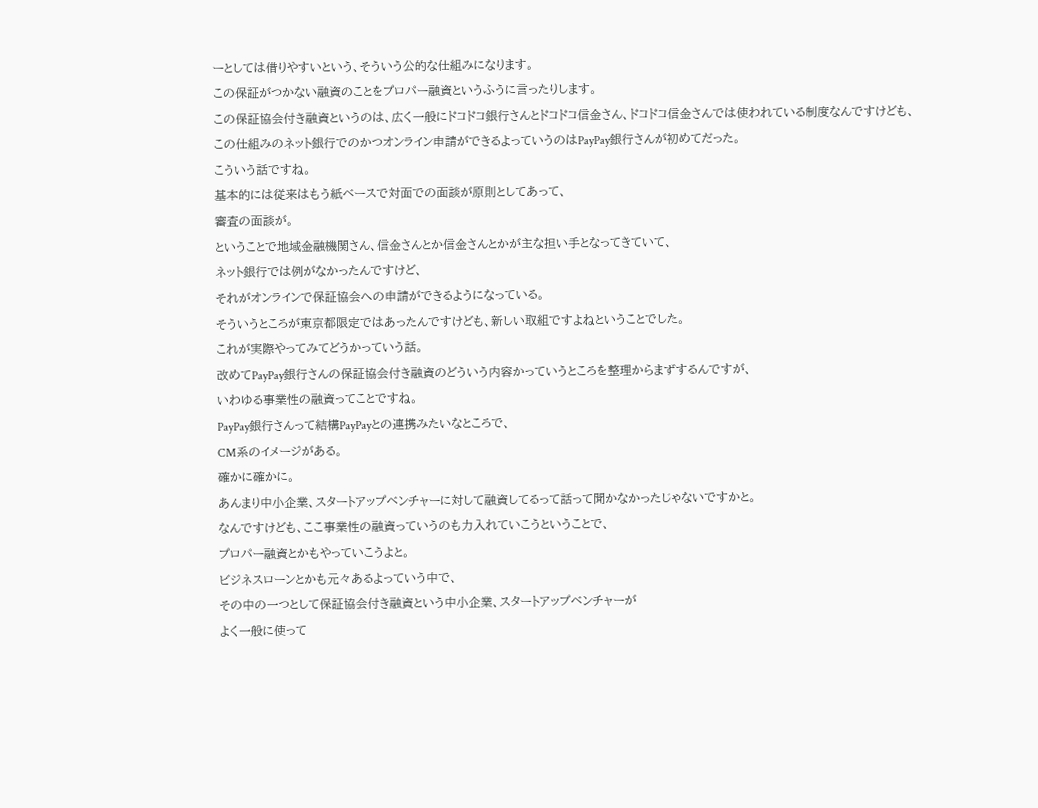ーとしては借りやすいという、そういう公的な仕組みになります。
この保証がつかない融資のことをプロパー融資というふうに言ったりします。
この保証協会付き融資というのは、広く一般にドコドコ銀行さんとドコドコ信金さん、ドコドコ信金さんでは使われている制度なんですけども、
この仕組みのネット銀行でのかつオンライン申請ができるよっていうのはPayPay銀行さんが初めてだった。
こういう話ですね。
基本的には従来はもう紙ベースで対面での面談が原則としてあって、
審査の面談が。
ということで地域金融機関さん、信金さんとか信金さんとかが主な担い手となってきていて、
ネット銀行では例がなかったんですけど、
それがオンラインで保証協会への申請ができるようになっている。
そういうところが東京都限定ではあったんですけども、新しい取組ですよねということでした。
これが実際やってみてどうかっていう話。
改めてPayPay銀行さんの保証協会付き融資のどういう内容かっていうところを整理からまずするんですが、
いわゆる事業性の融資ってことですね。
PayPay銀行さんって結構PayPayとの連携みたいなところで、
CM系のイメージがある。
確かに確かに。
あんまり中小企業、スタートアップベンチャーに対して融資してるって話って聞かなかったじゃないですかと。
なんですけども、ここ事業性の融資っていうのも力入れていこうということで、
プロパー融資とかもやっていこうよと。
ビジネスローンとかも元々あるよっていう中で、
その中の一つとして保証協会付き融資という中小企業、スタートアップベンチャーが
よく一般に使って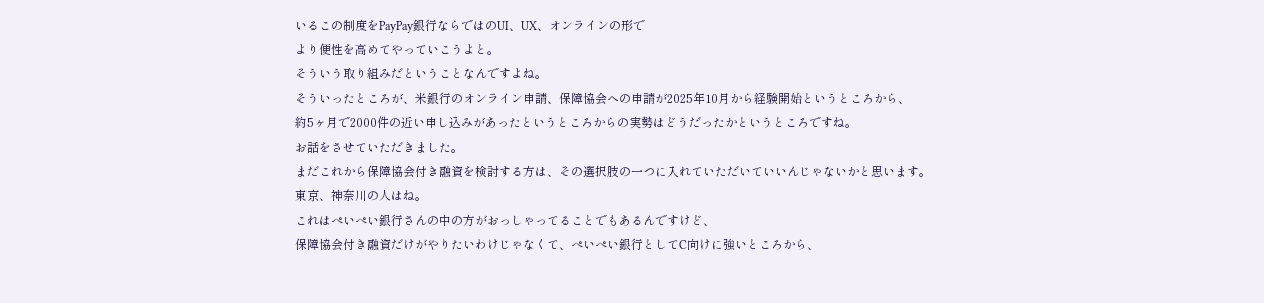いるこの制度をPayPay銀行ならではのUI、UX、オンラインの形で
より便性を高めてやっていこうよと。
そういう取り組みだということなんですよね。
そういったところが、米銀行のオンライン申請、保障協会への申請が2025年10月から経験開始というところから、
約5ヶ月で2000件の近い申し込みがあったというところからの実勢はどうだったかというところですね。
お話をさせていただきました。
まだこれから保障協会付き融資を検討する方は、その選択肢の一つに入れていただいていいんじゃないかと思います。
東京、神奈川の人はね。
これはぺいぺい銀行さんの中の方がおっしゃってることでもあるんですけど、
保障協会付き融資だけがやりたいわけじゃなくて、ぺいぺい銀行としてC向けに強いところから、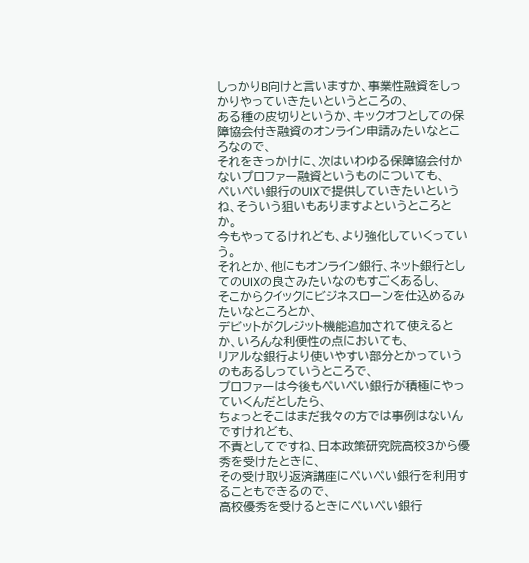しっかりB向けと言いますか、事業性融資をしっかりやっていきたいというところの、
ある種の皮切りというか、キックオフとしての保障協会付き融資のオンライン申請みたいなところなので、
それをきっかけに、次はいわゆる保障協会付かないプロファー融資というものについても、
ぺいぺい銀行のUIXで提供していきたいというね、そういう狙いもありますよというところとか。
今もやってるけれども、より強化していくっていう。
それとか、他にもオンライン銀行、ネット銀行としてのUIXの良さみたいなのもすごくあるし、
そこからクイックにビジネスローンを仕込めるみたいなところとか、
デビットがクレジット機能追加されて使えるとか、いろんな利便性の点においても、
リアルな銀行より使いやすい部分とかっていうのもあるしっていうところで、
プロファーは今後もぺいぺい銀行が積極にやっていくんだとしたら、
ちょっとそこはまだ我々の方では事例はないんですけれども、
不責としてですね、日本政策研究院高校3から優秀を受けたときに、
その受け取り返済講座にぺいぺい銀行を利用することもできるので、
高校優秀を受けるときにぺいぺい銀行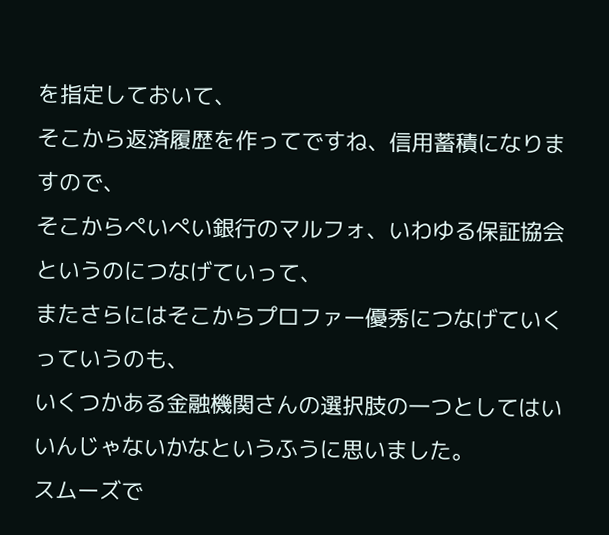を指定しておいて、
そこから返済履歴を作ってですね、信用蓄積になりますので、
そこからぺいぺい銀行のマルフォ、いわゆる保証協会というのにつなげていって、
またさらにはそこからプロファー優秀につなげていくっていうのも、
いくつかある金融機関さんの選択肢の一つとしてはいいんじゃないかなというふうに思いました。
スムーズで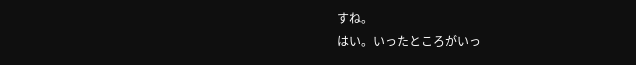すね。
はい。いったところがいっ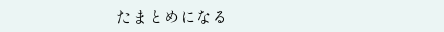たまとめになる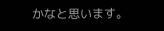かなと思います。